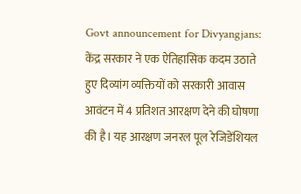Govt announcement for Divyangjans: केंद्र सरकार ने एक ऐतिहासिक कदम उठाते हुए दिव्यांग व्यक्तियों को सरकारी आवास आवंटन में 4 प्रतिशत आरक्षण देने की घोषणा की है। यह आरक्षण जनरल पूल रेजिडेंशियल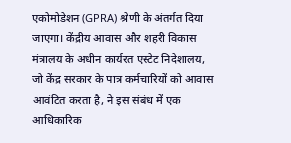एकोमोडेशन (GPRA) श्रेणी के अंतर्गत दिया जाएगा। केंद्रीय आवास और शहरी विकास मंत्रालय के अधीन कार्यरत एस्टेट निदेशालय, जो केंद्र सरकार के पात्र कर्मचारियों को आवास आवंटित करता है, ने इस संबंध में एक आधिकारिक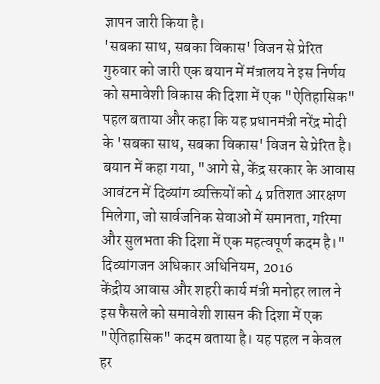ज्ञापन जारी किया है।
'सबका साथ, सबका विकास' विजन से प्रेरित
गुरुवार को जारी एक बयान में मंत्रालय ने इस निर्णय को समावेशी विकास की दिशा में एक "ऐतिहासिक" पहल बताया और कहा कि यह प्रधानमंत्री नरेंद्र मोदी के 'सबका साथ, सबका विकास' विजन से प्रेरित है।
बयान में कहा गया, "आगे से, केंद्र सरकार के आवास आवंटन में दिव्यांग व्यक्तियों को 4 प्रतिशत आरक्षण मिलेगा, जो सार्वजनिक सेवाओं में समानता, गरिमा और सुलभता की दिशा में एक महत्वपूर्ण कदम है।"
दिव्यांगजन अधिकार अधिनियम, 2016
केंद्रीय आवास और शहरी कार्य मंत्री मनोहर लाल ने इस फैसले को समावेशी शासन की दिशा में एक "ऐतिहासिक" कदम बताया है। यह पहल न केवल हर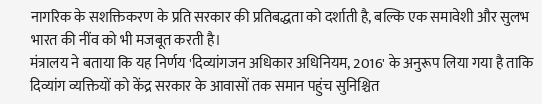नागरिक के सशक्तिकरण के प्रति सरकार की प्रतिबद्धता को दर्शाती है, बल्कि एक समावेशी और सुलभ भारत की नींव को भी मजबूत करती है।
मंत्रालय ने बताया कि यह निर्णय 'दिव्यांगजन अधिकार अधिनियम, 2016' के अनुरूप लिया गया है ताकि दिव्यांग व्यक्तियों को केंद्र सरकार के आवासों तक समान पहुंच सुनिश्चित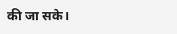की जा सके।